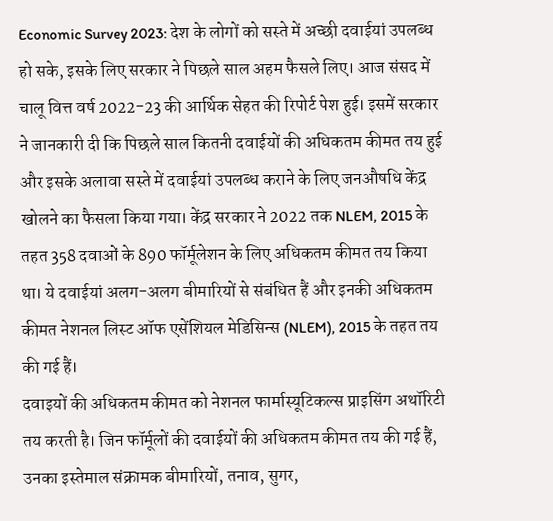Economic Survey 2023: देश के लोगों को सस्ते में अच्छी दवाईयां उपलब्ध हो सके, इसके लिए सरकार ने पिछले साल अहम फैसले लिए। आज संसद में चालू वित्त वर्ष 2022-23 की आर्थिक सेहत की रिपोर्ट पेश हुई। इसमें सरकार ने जानकारी दी कि पिछले साल कितनी दवाईयों की अधिकतम कीमत तय हुई और इसके अलावा सस्ते में दवाईयां उपलब्ध कराने के लिए जनऔषधि केंद्र खोलने का फैसला किया गया। केंद्र सरकार ने 2022 तक NLEM, 2015 के तहत 358 दवाओं के 890 फॉर्मूलेशन के लिए अधिकतम कीमत तय किया था। ये दवाईयां अलग-अलग बीमारियों से संबंधित हैं और इनकी अधिकतम कीमत नेशनल लिस्ट ऑफ एसेंशियल मेडिसिन्स (NLEM), 2015 के तहत तय की गई हैं।
दवाइयों की अधिकतम कीमत को नेशनल फार्मास्यूटिकल्स प्राइसिंग अथॉरिटी तय करती है। जिन फॉर्मूलों की दवाईयों की अधिकतम कीमत तय की गई हैं, उनका इस्तेमाल संक्रामक बीमारियों, तनाव, सुगर,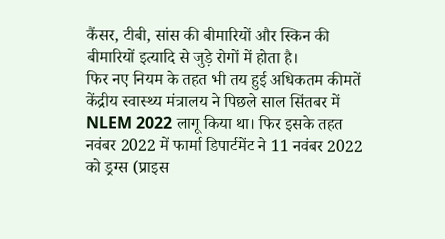कैंसर, टीबी, सांस की बीमारियों और स्किन की बीमारियों इत्यादि से जुड़े रोगों में होता है।
फिर नए नियम के तहत भी तय हुई अधिकतम कीमतें
केंद्रीय स्वास्थ्य मंत्रालय ने पिछले साल सिंतबर में NLEM 2022 लागू किया था। फिर इसके तहत नवंबर 2022 में फार्मा डिपार्टमेंट ने 11 नवंबर 2022 को ड्रग्स (प्राइस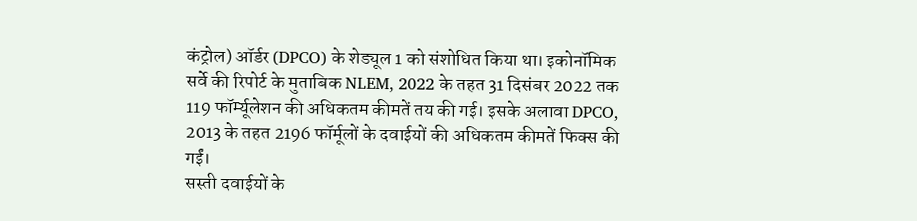कंट्रोल) ऑर्डर (DPCO) के शेड्यूल 1 को संशोधित किया था। इकोनॉमिक सर्वे की रिपोर्ट के मुताबिक NLEM, 2022 के तहत 31 दिसंबर 2022 तक 119 फॉर्म्यूलेशन की अधिकतम कीमतें तय की गई। इसके अलावा DPCO, 2013 के तहत 2196 फॉर्मूलों के दवाईयों की अधिकतम कीमतें फिक्स की गईं।
सस्ती दवाईयों के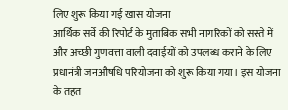लिए शुरू किया गई खास योजना
आर्थिक सर्वे की रिपोर्ट के मुताबिक सभी नागरिकों को सस्ते में और अच्छी गुणवत्ता वाली दवाईयों को उपलब्ध कराने के लिए प्रधानंत्री जनऔषधि परियोजना को शुरू किया गया। इस योजना के तहत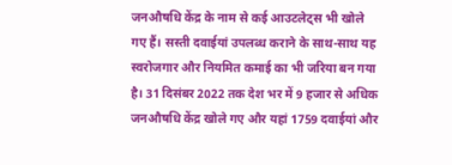जनऔषधि केंद्र के नाम से कई आउटलेट्स भी खोले गए हैं। सस्ती दवाईयां उपलब्ध कराने के साथ-साथ यह स्वरोजगार और नियमित कमाई का भी जरिया बन गया है। 31 दिसंबर 2022 तक देश भर में 9 हजार से अधिक जनऔषधि केंद्र खोले गए और यहां 1759 दवाईयां और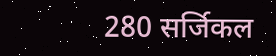280 सर्जिकल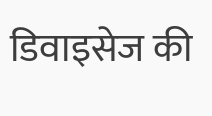डिवाइसेज की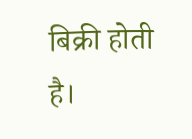बिक्री होती है।